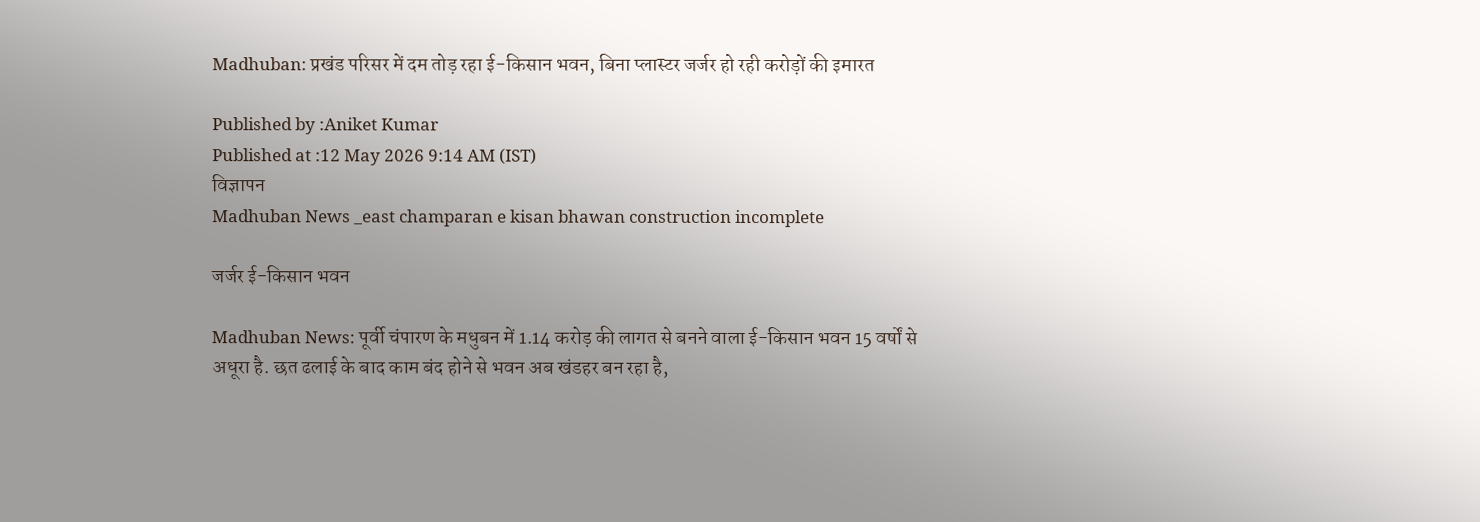Madhuban: प्रखंड परिसर में दम तोड़ रहा ई-किसान भवन, बिना प्लास्टर जर्जर हो रही करोड़ों की इमारत

Published by :Aniket Kumar
Published at :12 May 2026 9:14 AM (IST)
विज्ञापन
Madhuban News _east champaran e kisan bhawan construction incomplete

जर्जर ई-किसान भवन

Madhuban News: पूर्वी चंपारण के मधुबन में 1.14 करोड़ की लागत से बनने वाला ई-किसान भवन 15 वर्षों से अधूरा है. छत ढलाई के बाद काम बंद होने से भवन अब खंडहर बन रहा है,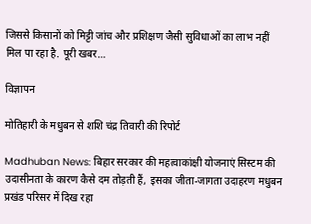जिससे किसानों को मिट्टी जांच और प्रशिक्षण जैसी सुविधाओं का लाभ नहीं मिल पा रहा है. पूरी खबर…

विज्ञापन

मोतिहारी के मधुबन से शशि चंद्र तिवारी की रिपोर्ट

Madhuban News: बिहार सरकार की महत्वाकांक्षी योजनाएं सिस्टम की उदासीनता के कारण कैसे दम तोड़ती हैं, इसका जीता-जागता उदाहरण मधुबन प्रखंड परिसर में दिख रहा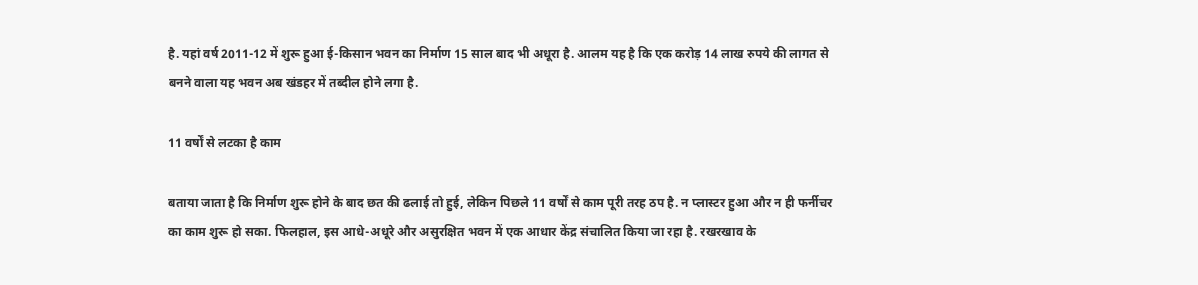है. यहां वर्ष 2011-12 में शुरू हुआ ई-किसान भवन का निर्माण 15 साल बाद भी अधूरा है. आलम यह है कि एक करोड़ 14 लाख रुपये की लागत से बनने वाला यह भवन अब खंडहर में तब्दील होने लगा है.

11 वर्षों से लटका है काम

बताया जाता है कि निर्माण शुरू होने के बाद छत की ढलाई तो हुई, लेकिन पिछले 11 वर्षों से काम पूरी तरह ठप है. न प्लास्टर हुआ और न ही फर्नीचर का काम शुरू हो सका. फिलहाल, इस आधे-अधूरे और असुरक्षित भवन में एक आधार केंद्र संचालित किया जा रहा है. रखरखाव के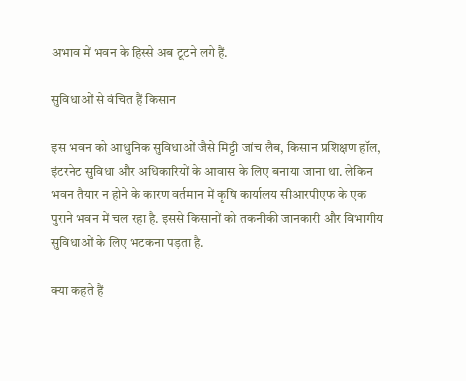अभाव में भवन के हिस्से अब टूटने लगे हैं.

सुविधाओं से वंचित हैं किसान

इस भवन को आधुनिक सुविधाओं जैसे मिट्टी जांच लैब, किसान प्रशिक्षण हॉल, इंटरनेट सुविधा और अधिकारियों के आवास के लिए बनाया जाना था. लेकिन भवन तैयार न होने के कारण वर्तमान में कृषि कार्यालय सीआरपीएफ के एक पुराने भवन में चल रहा है. इससे किसानों को तकनीकी जानकारी और विभागीय सुविधाओं के लिए भटकना पड़ता है.

क्या कहते हैं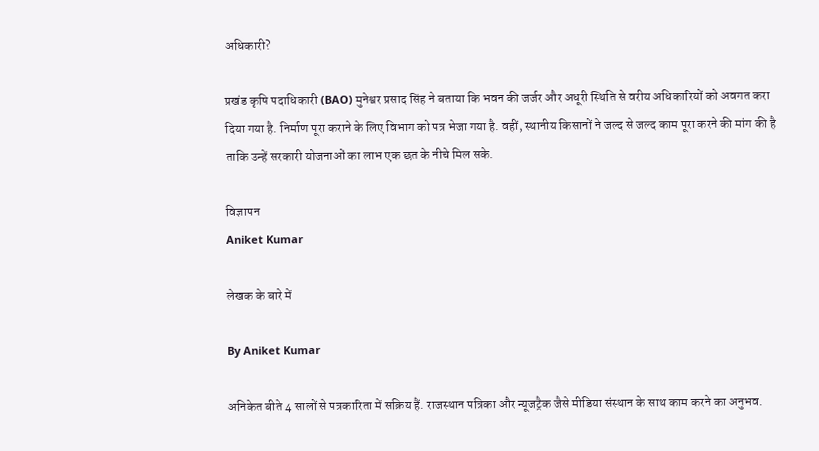अधिकारी?

प्रखंड कृषि पदाधिकारी (BAO) मुनेश्वर प्रसाद सिंह ने बताया कि भवन की जर्जर और अधूरी स्थिति से वरीय अधिकारियों को अवगत करा दिया गया है. निर्माण पूरा कराने के लिए विभाग को पत्र भेजा गया है. वहीं, स्थानीय किसानों ने जल्द से जल्द काम पूरा करने की मांग की है ताकि उन्हें सरकारी योजनाओं का लाभ एक छत के नीचे मिल सके.

विज्ञापन
Aniket Kumar

लेखक के बारे में

By Aniket Kumar

अनिकेत बीते 4 सालों से पत्रकारिता में सक्रिय हैं. राजस्थान पत्रिका और न्यूजट्रैक जैसे मीडिया संस्थान के साथ काम करने का अनुभव.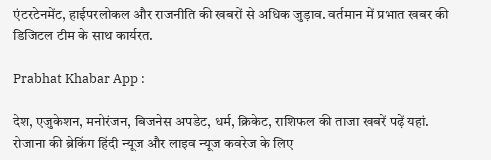एंटरटेनमेंट, हाईपरलोकल और राजनीति की खबरों से अधिक जुड़ाव. वर्तमान में प्रभात खबर की डिजिटल टीम के साथ कार्यरत.

Prabhat Khabar App :

देश, एजुकेशन, मनोरंजन, बिजनेस अपडेट, धर्म, क्रिकेट, राशिफल की ताजा खबरें पढ़ें यहां. रोजाना की ब्रेकिंग हिंदी न्यूज और लाइव न्यूज कवरेज के लिए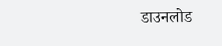डाउनलोड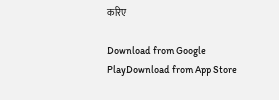करिए

Download from Google PlayDownload from App Store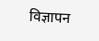विज्ञापन